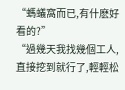“螞蟻窩而已,有什麽好看的?”
“過幾天我找幾個工人,直接挖到就行了,輕輕松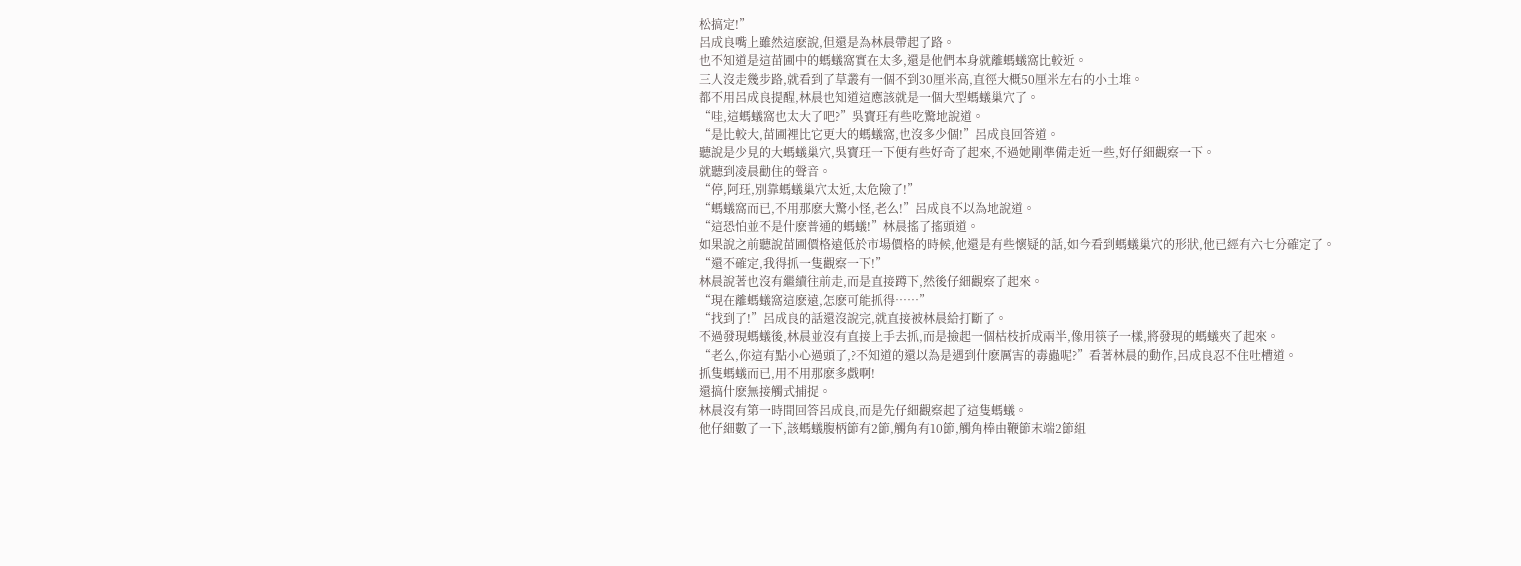松搞定!”
呂成良嘴上雖然這麽說,但還是為林晨帶起了路。
也不知道是這苗圃中的螞蟻窩實在太多,還是他們本身就離螞蟻窩比較近。
三人沒走幾步路,就看到了草叢有一個不到30厘米高,直徑大概50厘米左右的小土堆。
都不用呂成良提醒,林晨也知道這應該就是一個大型螞蟻巢穴了。
“哇,這螞蟻窩也太大了吧?”吳寶玨有些吃驚地說道。
“是比較大,苗圃裡比它更大的螞蟻窩,也沒多少個!”呂成良回答道。
聽說是少見的大螞蟻巢穴,吳寶玨一下便有些好奇了起來,不過她剛準備走近一些,好仔細觀察一下。
就聽到凌晨勸住的聲音。
“停,阿玨,別靠螞蟻巢穴太近,太危險了!”
“螞蟻窩而已,不用那麽大驚小怪,老么!”呂成良不以為地說道。
“這恐怕並不是什麽普通的螞蟻!”林晨搖了搖頭道。
如果說之前聽說苗圃價格遠低於市場價格的時候,他還是有些懷疑的話,如今看到螞蟻巢穴的形狀,他已經有六七分確定了。
“還不確定,我得抓一隻觀察一下!”
林晨說著也沒有繼續往前走,而是直接蹲下,然後仔細觀察了起來。
“現在離螞蟻窩這麽遠,怎麽可能抓得……”
“找到了!”呂成良的話還沒說完,就直接被林晨給打斷了。
不過發現螞蟻後,林晨並沒有直接上手去抓,而是撿起一個枯枝折成兩半,像用筷子一樣,將發現的螞蟻夾了起來。
“老么,你這有點小心過頭了,?不知道的還以為是遇到什麽厲害的毒蟲呢?”看著林晨的動作,呂成良忍不住吐槽道。
抓隻螞蟻而已,用不用那麽多戲啊!
還搞什麽無接觸式捕捉。
林晨沒有第一時間回答呂成良,而是先仔細觀察起了這隻螞蟻。
他仔細數了一下,該螞蟻腹柄節有2節,觸角有10節,觸角棒由鞭節末端2節組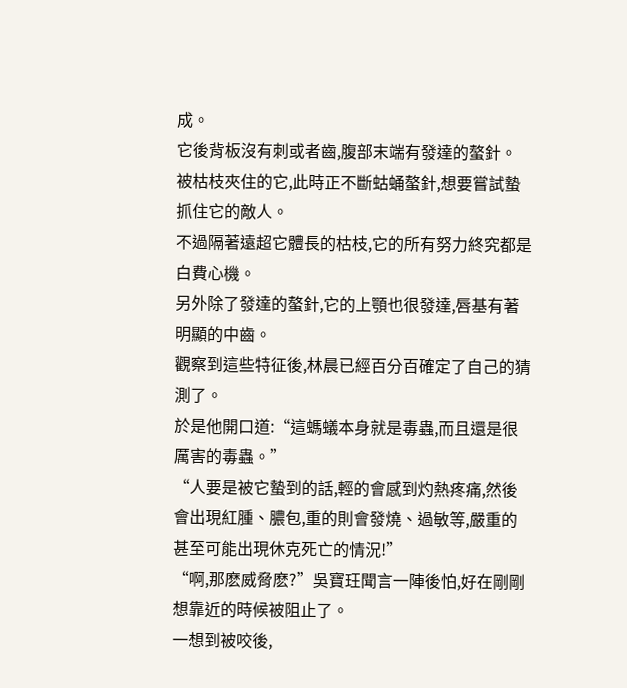成。
它後背板沒有刺或者齒,腹部末端有發達的螯針。
被枯枝夾住的它,此時正不斷蛄蛹螯針,想要嘗試蟄抓住它的敵人。
不過隔著遠超它體長的枯枝,它的所有努力終究都是白費心機。
另外除了發達的螯針,它的上顎也很發達,唇基有著明顯的中齒。
觀察到這些特征後,林晨已經百分百確定了自己的猜測了。
於是他開口道:“這螞蟻本身就是毒蟲,而且還是很厲害的毒蟲。”
“人要是被它蟄到的話,輕的會感到灼熱疼痛,然後會出現紅腫、膿包,重的則會發燒、過敏等,嚴重的甚至可能出現休克死亡的情況!”
“啊,那麽威脅麽?”吳寶玨聞言一陣後怕,好在剛剛想靠近的時候被阻止了。
一想到被咬後,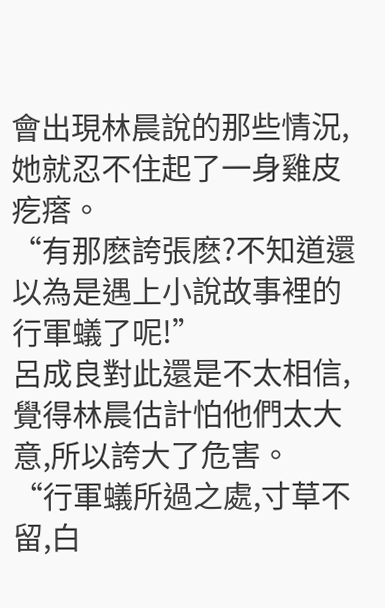會出現林晨說的那些情況,她就忍不住起了一身雞皮疙瘩。
“有那麽誇張麽?不知道還以為是遇上小說故事裡的行軍蟻了呢!”
呂成良對此還是不太相信,覺得林晨估計怕他們太大意,所以誇大了危害。
“行軍蟻所過之處,寸草不留,白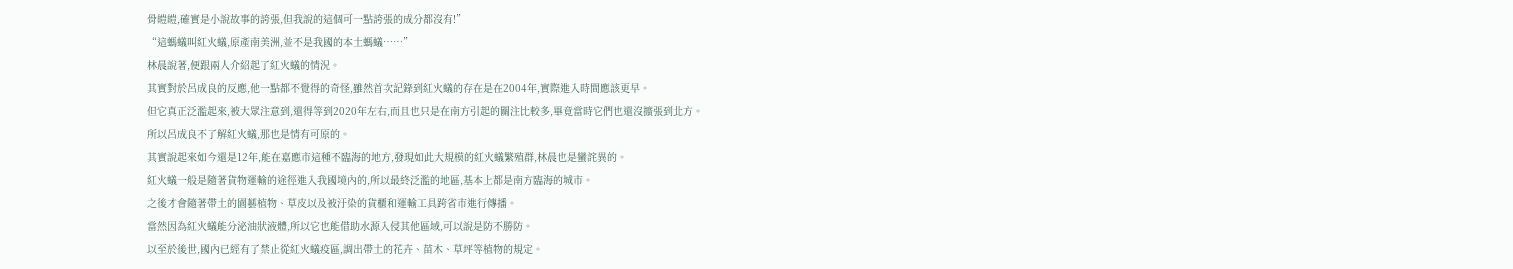骨皚皚,確實是小說故事的誇張,但我說的這個可一點誇張的成分都沒有!”
“這螞蟻叫紅火蟻,原產南美洲,並不是我國的本土螞蟻……”
林晨說著,便跟兩人介紹起了紅火蟻的情況。
其實對於呂成良的反應,他一點都不覺得的奇怪,雖然首次記錄到紅火蟻的存在是在2004年,實際進入時間應該更早。
但它真正泛濫起來,被大眾注意到,還得等到2020年左右,而且也只是在南方引起的關注比較多,畢竟當時它們也還沒擴張到北方。
所以呂成良不了解紅火蟻,那也是情有可原的。
其實說起來如今還是12年,能在嘉應市這種不臨海的地方,發現如此大規模的紅火蟻繁殖群,林晨也是蠻詫異的。
紅火蟻一般是隨著貨物運輸的途徑進入我國境內的,所以最終泛濫的地區,基本上都是南方臨海的城市。
之後才會隨著帶土的園藝植物、草皮以及被汙染的貨櫃和運輸工具跨省市進行傳播。
當然因為紅火蟻能分泌油狀液體,所以它也能借助水源入侵其他區域,可以說是防不勝防。
以至於後世,國內已經有了禁止從紅火蟻疫區,調出帶土的花卉、苗木、草坪等植物的規定。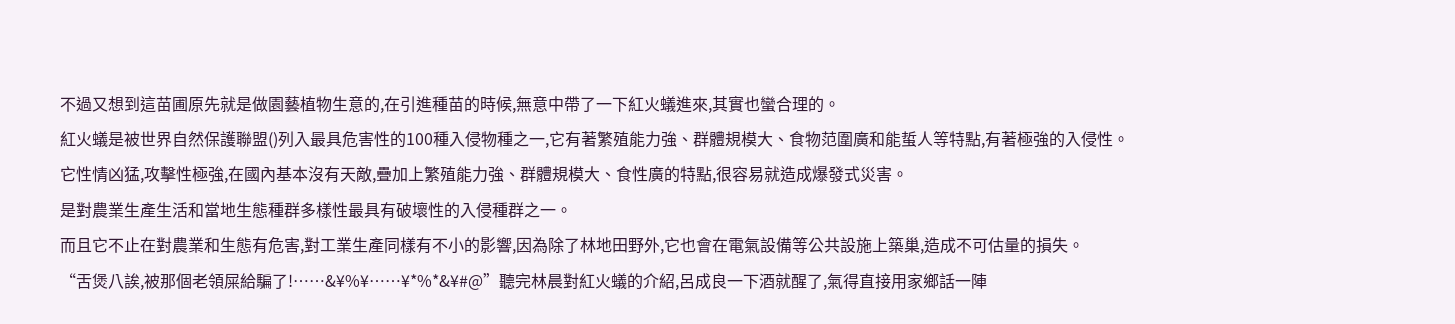不過又想到這苗圃原先就是做園藝植物生意的,在引進種苗的時候,無意中帶了一下紅火蟻進來,其實也蠻合理的。
紅火蟻是被世界自然保護聯盟()列入最具危害性的100種入侵物種之一,它有著繁殖能力強、群體規模大、食物范圍廣和能蜇人等特點,有著極強的入侵性。
它性情凶猛,攻擊性極強,在國內基本沒有天敵,疊加上繁殖能力強、群體規模大、食性廣的特點,很容易就造成爆發式災害。
是對農業生產生活和當地生態種群多樣性最具有破壞性的入侵種群之一。
而且它不止在對農業和生態有危害,對工業生產同樣有不小的影響,因為除了林地田野外,它也會在電氣設備等公共設施上築巢,造成不可估量的損失。
“舌煲八誒,被那個老領屎給騙了!……&¥%¥……¥*%*&¥#@”聽完林晨對紅火蟻的介紹,呂成良一下酒就醒了,氣得直接用家鄉話一陣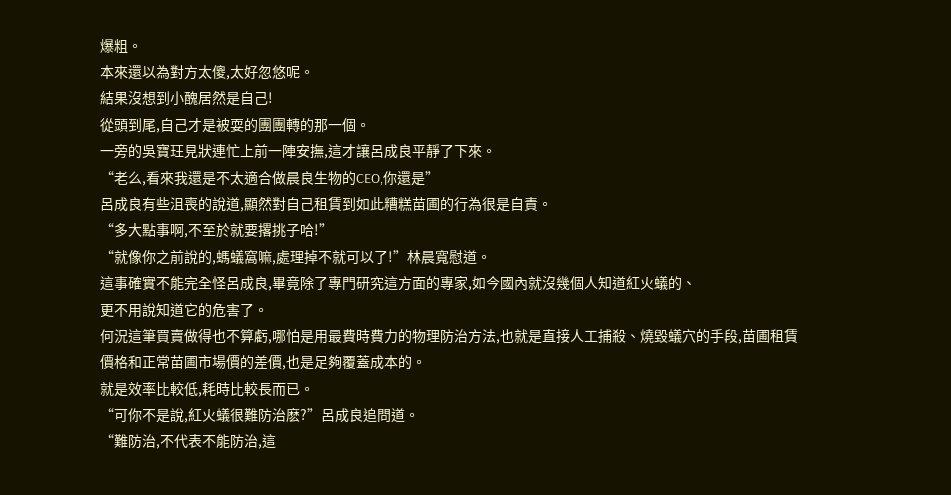爆粗。
本來還以為對方太傻,太好忽悠呢。
結果沒想到小醜居然是自己!
從頭到尾,自己才是被耍的團團轉的那一個。
一旁的吳寶玨見狀連忙上前一陣安撫,這才讓呂成良平靜了下來。
“老么,看來我還是不太適合做晨良生物的CEO,你還是”
呂成良有些沮喪的說道,顯然對自己租賃到如此糟糕苗圃的行為很是自責。
“多大點事啊,不至於就要撂挑子哈!”
“就像你之前說的,螞蟻窩嘛,處理掉不就可以了!”林晨寬慰道。
這事確實不能完全怪呂成良,畢竟除了專門研究這方面的專家,如今國內就沒幾個人知道紅火蟻的、
更不用說知道它的危害了。
何況這筆買賣做得也不算虧,哪怕是用最費時費力的物理防治方法,也就是直接人工捕殺、燒毀蟻穴的手段,苗圃租賃價格和正常苗圃市場價的差價,也是足夠覆蓋成本的。
就是效率比較低,耗時比較長而已。
“可你不是說,紅火蟻很難防治麽?”呂成良追問道。
“難防治,不代表不能防治,這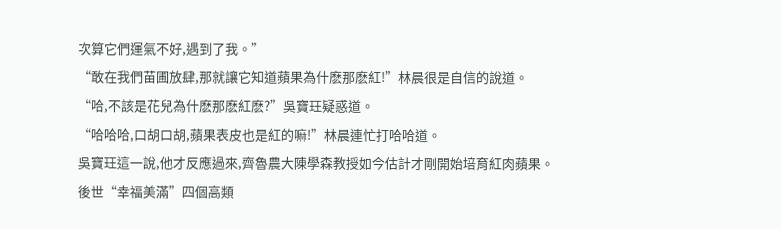次算它們運氣不好,遇到了我。”
“敢在我們苗圃放肆,那就讓它知道蘋果為什麽那麽紅!”林晨很是自信的說道。
“哈,不該是花兒為什麽那麽紅麽?”吳寶玨疑惑道。
“哈哈哈,口胡口胡,蘋果表皮也是紅的嘛!”林晨連忙打哈哈道。
吳寶玨這一說,他才反應過來,齊魯農大陳學森教授如今估計才剛開始培育紅肉蘋果。
後世“幸福美滿”四個高類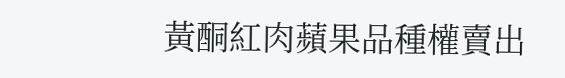黃酮紅肉蘋果品種權賣出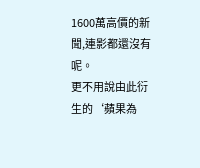1600萬高價的新聞,連影都還沒有呢。
更不用說由此衍生的‘蘋果為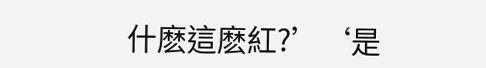什麽這麽紅?’‘是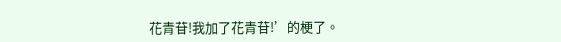花青苷!我加了花青苷!’的梗了。